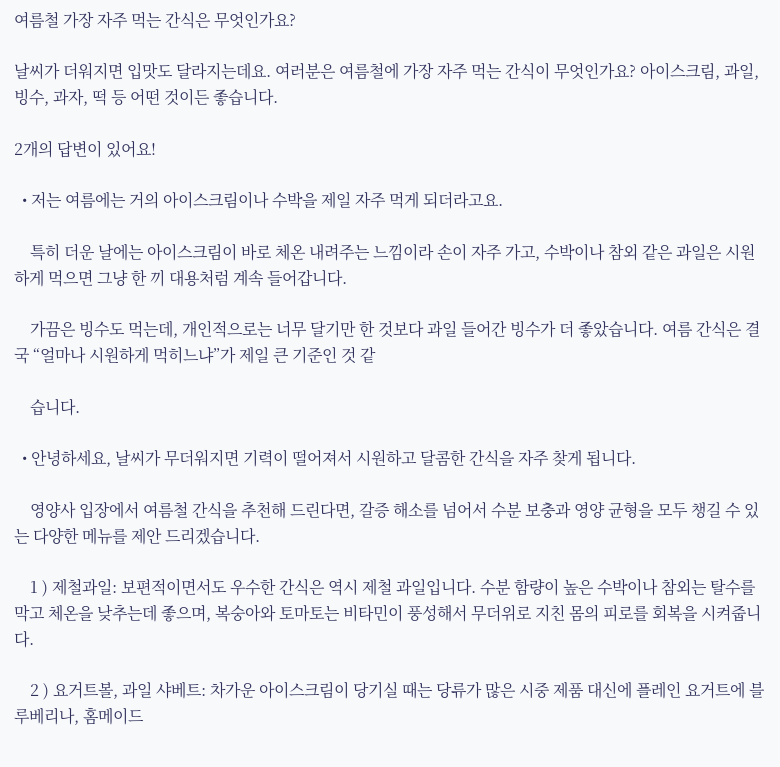여름철 가장 자주 먹는 간식은 무엇인가요?

날씨가 더워지면 입맛도 달라지는데요. 여러분은 여름철에 가장 자주 먹는 간식이 무엇인가요? 아이스크림, 과일, 빙수, 과자, 떡 등 어떤 것이든 좋습니다.

2개의 답변이 있어요!

  • 저는 여름에는 거의 아이스크림이나 수박을 제일 자주 먹게 되더라고요.

    특히 더운 날에는 아이스크림이 바로 체온 내려주는 느낌이라 손이 자주 가고, 수박이나 참외 같은 과일은 시원하게 먹으면 그냥 한 끼 대용처럼 계속 들어갑니다.

    가끔은 빙수도 먹는데, 개인적으로는 너무 달기만 한 것보다 과일 들어간 빙수가 더 좋았습니다. 여름 간식은 결국 “얼마나 시원하게 먹히느냐”가 제일 큰 기준인 것 같

    습니다.

  • 안녕하세요, 날씨가 무더워지면 기력이 떨어져서 시원하고 달콤한 간식을 자주 찾게 됩니다.

    영양사 입장에서 여름철 간식을 추천해 드린다면, 갈증 해소를 넘어서 수분 보충과 영양 균형을 모두 챙길 수 있는 다양한 메뉴를 제안 드리겠습니다.

    1 ) 제철과일: 보편적이면서도 우수한 간식은 역시 제철 과일입니다. 수분 함량이 높은 수박이나 참외는 탈수를 막고 체온을 낮추는데 좋으며, 복숭아와 토마토는 비타민이 풍성해서 무더위로 지친 몸의 피로를 회복을 시켜줍니다.

    2 ) 요거트볼, 과일 샤베트: 차가운 아이스크림이 당기실 때는 당류가 많은 시중 제품 대신에 플레인 요거트에 블루베리나, 홈메이드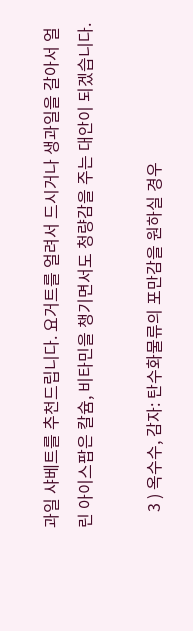과일 샤베트를 추천드립니다. 요거트를 얼려서 드시거나 생과일을 갈아서 얼린 아이스팝은 칼슘, 비타민을 챙기면서도 청량감을 주는 대안이 되겠습니다.

    3 ) 옥수수, 감자: 탄수화물류의 포만감을 원하실 경우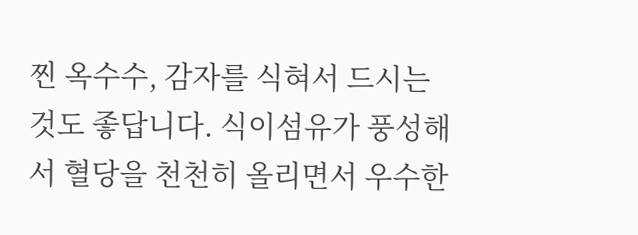찐 옥수수, 감자를 식혀서 드시는 것도 좋답니다. 식이섬유가 풍성해서 혈당을 천천히 올리면서 우수한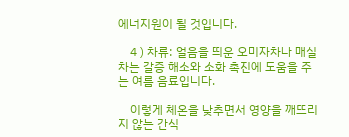에너지원이 될 것입니다.

    4 ) 차류: 얼음을 띄운 오미자차나 매실차는 갈증 해소와 소화 촉진에 도움을 주는 여름 음료입니다.

    이렇게 체온을 낮추면서 영양을 깨뜨리지 않는 간식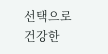선택으로 건강한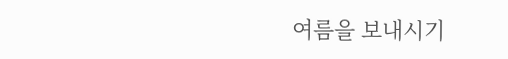여름을 보내시기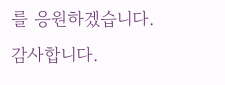를 응원하겠습니다. 감사합니다.